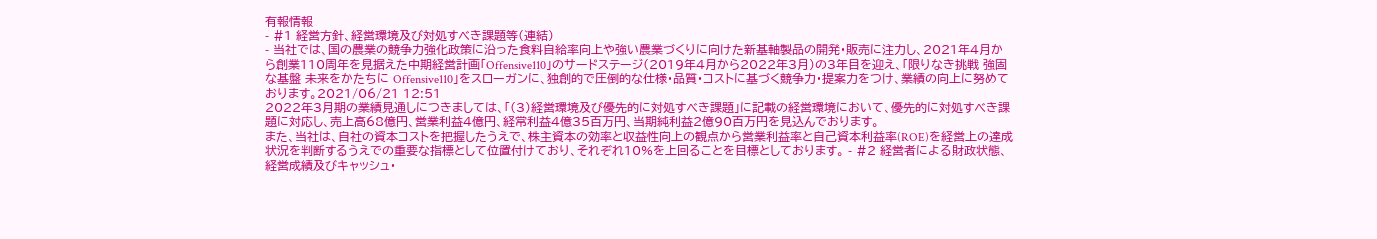有報情報
- #1 経営方針、経営環境及び対処すべき課題等(連結)
- 当社では、国の農業の競争力強化政策に沿った食料自給率向上や強い農業づくりに向けた新基軸製品の開発・販売に注力し、2021年4月から創業110周年を見据えた中期経営計画「Offensive110」のサードステージ(2019年4月から2022年3月)の3年目を迎え、「限りなき挑戦 強固な基盤 未来をかたちに Offensive110」をスローガンに、独創的で圧倒的な仕様・品質・コストに基づく競争力・提案力をつけ、業績の向上に努めております。2021/06/21 12:51
2022年3月期の業績見通しにつきましては、「(3)経営環境及び優先的に対処すべき課題」に記載の経営環境において、優先的に対処すべき課題に対応し、売上高68億円、営業利益4億円、経常利益4億35百万円、当期純利益2億90百万円を見込んでおります。
また、当社は、自社の資本コストを把握したうえで、株主資本の効率と収益性向上の観点から営業利益率と自己資本利益率(ROE)を経営上の達成状況を判断するうえでの重要な指標として位置付けており、それぞれ10%を上回ることを目標としております。 - #2 経営者による財政状態、経営成績及びキャッシュ・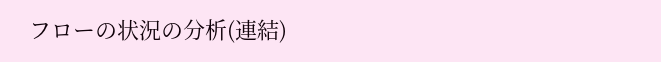フローの状況の分析(連結)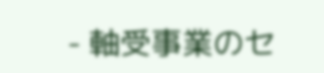- 軸受事業のセ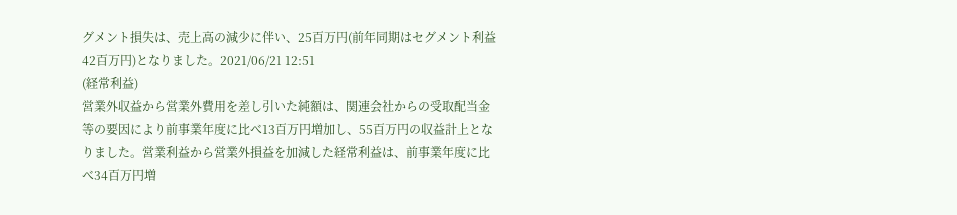グメント損失は、売上高の減少に伴い、25百万円(前年同期はセグメント利益42百万円)となりました。2021/06/21 12:51
(経常利益)
営業外収益から営業外費用を差し引いた純額は、関連会社からの受取配当金等の要因により前事業年度に比べ13百万円増加し、55百万円の収益計上となりました。営業利益から営業外損益を加減した経常利益は、前事業年度に比べ34百万円増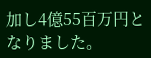加し4億55百万円となりました。